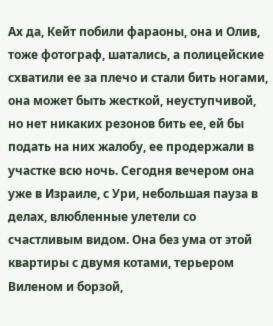Ах да, Кейт побили фараоны, она и Олив, тоже фотограф, шатались, а полицейские схватили ее за плечо и стали бить ногами, она может быть жесткой, неуступчивой, но нет никаких резонов бить ее, ей бы подать на них жалобу, ее продержали в участке всю ночь. Сегодня вечером она уже в Израиле, с Ури, небольшая пауза в делах, влюбленные улетели со счастливым видом. Она без ума от этой квартиры с двумя котами, терьером Виленом и борзой,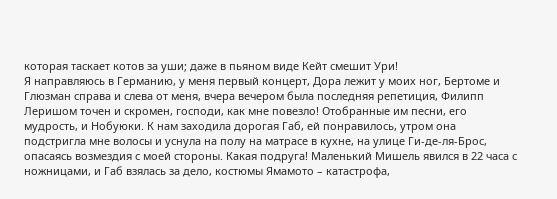которая таскает котов за уши; даже в пьяном виде Кейт смешит Ури!
Я направляюсь в Германию, у меня первый концерт, Дора лежит у моих ног, Бертоме и Глюзман справа и слева от меня, вчера вечером была последняя репетиция, Филипп Леришом точен и скромен, господи, как мне повезло! Отобранные им песни, его мудрость, и Нобуюки. К нам заходила дорогая Габ, ей понравилось, утром она подстригла мне волосы и уснула на полу на матрасе в кухне, на улице Ги-де-ля-Брос, опасаясь возмездия с моей стороны. Какая подруга! Маленький Мишель явился в 22 часа с ножницами, и Габ взялась за дело, костюмы Ямамото – катастрофа,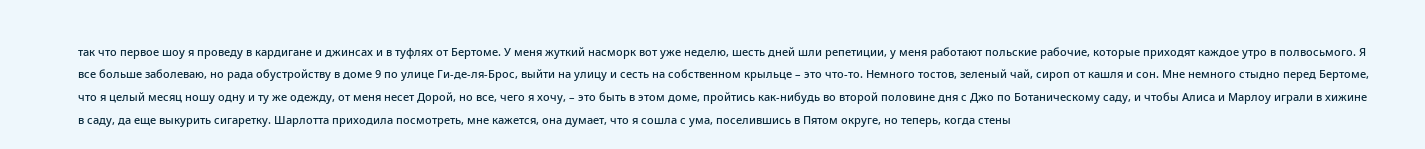так что первое шоу я проведу в кардигане и джинсах и в туфлях от Бертоме. У меня жуткий насморк вот уже неделю, шесть дней шли репетиции, у меня работают польские рабочие, которые приходят каждое утро в полвосьмого. Я все больше заболеваю, но рада обустройству в доме 9 по улице Ги-де-ля-Брос, выйти на улицу и сесть на собственном крыльце – это что-то. Немного тостов, зеленый чай, сироп от кашля и сон. Мне немного стыдно перед Бертоме, что я целый месяц ношу одну и ту же одежду, от меня несет Дорой, но все, чего я хочу, – это быть в этом доме, пройтись как-нибудь во второй половине дня с Джо по Ботаническому саду, и чтобы Алиса и Марлоу играли в хижине в саду, да еще выкурить сигаретку. Шарлотта приходила посмотреть, мне кажется, она думает, что я сошла с ума, поселившись в Пятом округе, но теперь, когда стены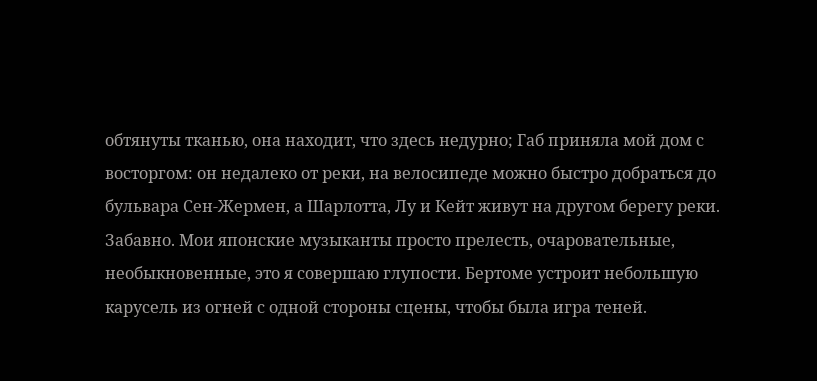обтянуты тканью, она находит, что здесь недурно; Габ приняла мой дом с восторгом: он недалеко от реки, на велосипеде можно быстро добраться до бульвара Сен-Жермен, а Шарлотта, Лу и Кейт живут на другом берегу реки. Забавно. Мои японские музыканты просто прелесть, очаровательные, необыкновенные, это я совершаю глупости. Бертоме устроит небольшую карусель из огней с одной стороны сцены, чтобы была игра теней.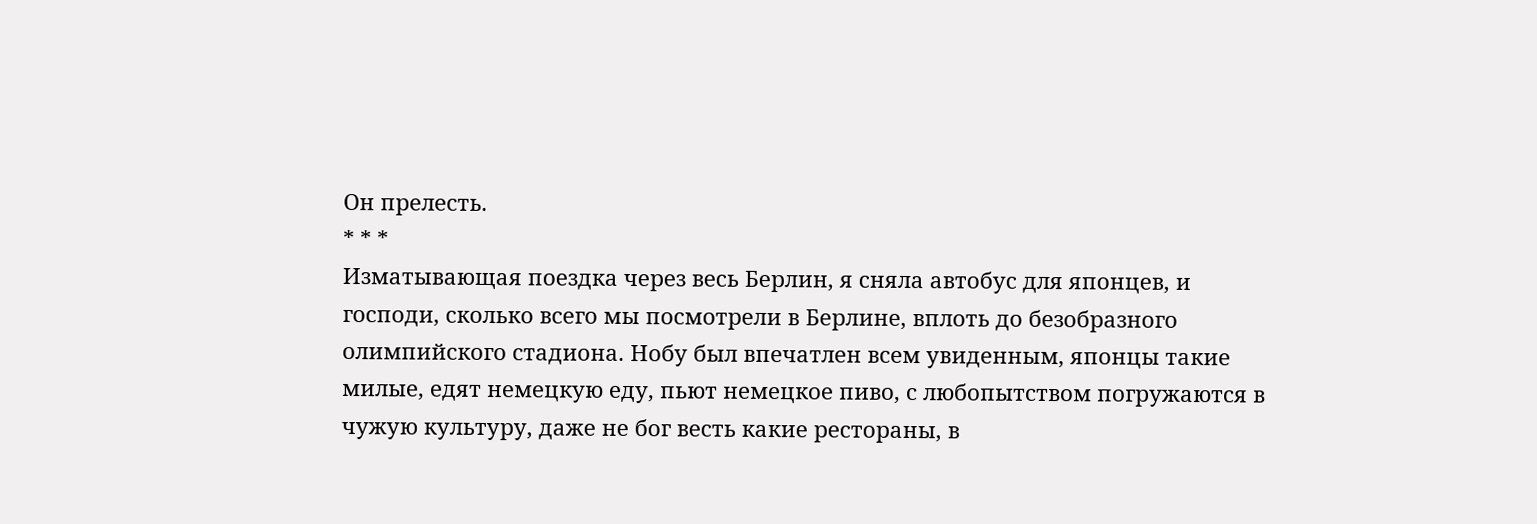Он прелесть.
* * *
Изматывающая поездка через весь Берлин, я сняла автобус для японцев, и господи, сколько всего мы посмотрели в Берлине, вплоть до безобразного олимпийского стадиона. Нобу был впечатлен всем увиденным, японцы такие милые, едят немецкую еду, пьют немецкое пиво, с любопытством погружаются в чужую культуру, даже не бог весть какие рестораны, в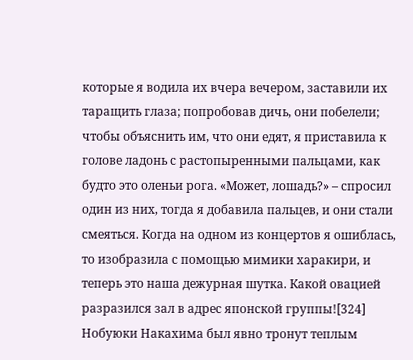которые я водила их вчера вечером, заставили их таращить глаза; попробовав дичь, они побелели; чтобы объяснить им, что они едят, я приставила к голове ладонь с растопыренными пальцами, как будто это оленьи рога. «Может, лошадь?» – спросил один из них, тогда я добавила пальцев, и они стали смеяться. Когда на одном из концертов я ошиблась, то изобразила с помощью мимики харакири, и теперь это наша дежурная шутка. Какой овацией разразился зал в адрес японской группы![324] Нобуюки Накахима был явно тронут теплым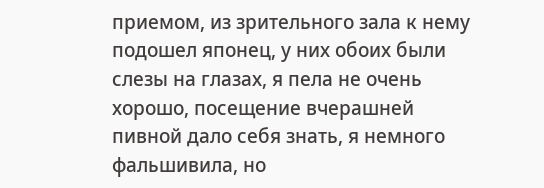приемом, из зрительного зала к нему подошел японец, у них обоих были слезы на глазах, я пела не очень хорошо, посещение вчерашней пивной дало себя знать, я немного фальшивила, но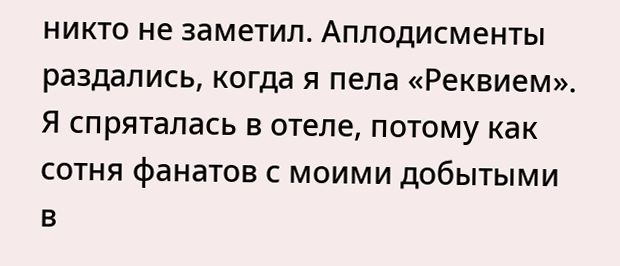никто не заметил. Аплодисменты раздались, когда я пела «Реквием». Я спряталась в отеле, потому как сотня фанатов с моими добытыми в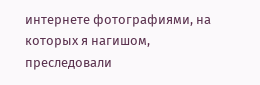интернете фотографиями, на которых я нагишом, преследовали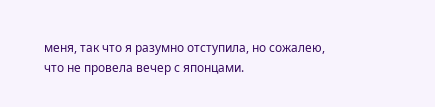меня, так что я разумно отступила, но сожалею, что не провела вечер с японцами.